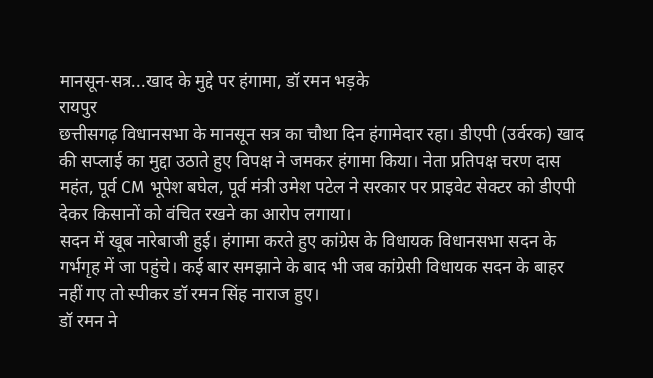मानसून-सत्र...खाद के मुद्दे पर हंगामा, डॉ रमन भड़के
रायपुर
छत्तीसगढ़ विधानसभा के मानसून सत्र का चौथा दिन हंगामेदार रहा। डीएपी (उर्वरक) खाद की सप्लाई का मुद्दा उठाते हुए विपक्ष ने जमकर हंगामा किया। नेता प्रतिपक्ष चरण दास महंत, पूर्व CM भूपेश बघेल, पूर्व मंत्री उमेश पटेल ने सरकार पर प्राइवेट सेक्टर को डीएपी देकर किसानों को वंचित रखने का आरोप लगाया।
सदन में खूब नारेबाजी हुई। हंगामा करते हुए कांग्रेस के विधायक विधानसभा सदन के गर्भगृह में जा पहुंचे। कई बार समझाने के बाद भी जब कांग्रेसी विधायक सदन के बाहर नहीं गए तो स्पीकर डॉ रमन सिंह नाराज हुए।
डॉ रमन ने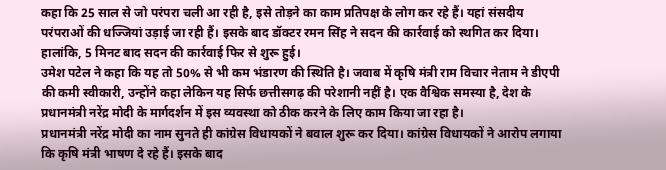कहा कि 25 साल से जो परंपरा चली आ रही है, इसे तोड़ने का काम प्रतिपक्ष के लोग कर रहे हैं। यहां संसदीय परंपराओं की धज्जियां उड़ाई जा रही हैं। इसके बाद डॉक्टर रमन सिंह ने सदन की कार्रवाई को स्थगित कर दिया। हालांकि, 5 मिनट बाद सदन की कार्रवाई फिर से शुरू हुई।
उमेश पटेल ने कहा कि यह तो 50% से भी कम भंडारण की स्थिति है। जवाब में कृषि मंत्री राम विचार नेताम ने डीएपी की कमी स्वीकारी, उन्होंने कहा लेकिन यह सिर्फ छत्तीसगढ़ की परेशानी नहीं है। एक वैश्विक समस्या है, देश के प्रधानमंत्री नरेंद्र मोदी के मार्गदर्शन में इस व्यवस्था को ठीक करने के लिए काम किया जा रहा है।
प्रधानमंत्री नरेंद्र मोदी का नाम सुनते ही कांग्रेस विधायकों ने बवाल शुरू कर दिया। कांग्रेस विधायकों ने आरोप लगाया कि कृषि मंत्री भाषण दे रहे हैं। इसके बाद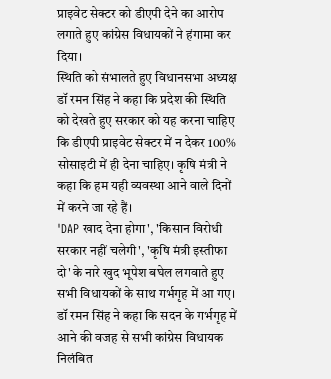प्राइवेट सेक्टर को डीएपी देने का आरोप लगाते हुए कांग्रेस विधायकों ने हंगामा कर दिया।
स्थिति को संभालते हुए विधानसभा अध्यक्ष डॉ रमन सिंह ने कहा कि प्रदेश की स्थिति को देखते हुए सरकार को यह करना चाहिए कि डीएपी प्राइवेट सेक्टर में न देकर 100% सोसाइटी में ही देना चाहिए। कृषि मंत्री ने कहा कि हम यही व्यवस्था आने वाले दिनों में करने जा रहे हैं।
'DAP खाद देना होगा', 'किसान विरोधी सरकार नहीं चलेगी', 'कृषि मंत्री इस्तीफा दो' के नारे खुद भूपेश बघेल लगवाते हुए सभी विधायकों के साथ गर्भगृह में आ गए।
डॉ रमन सिंह ने कहा कि सदन के गर्भगृह में आने की वजह से सभी कांग्रेस विधायक निलंबित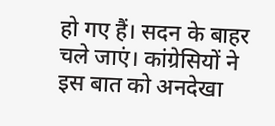हो गए हैं। सदन के बाहर चले जाएं। कांग्रेसियों ने इस बात को अनदेखा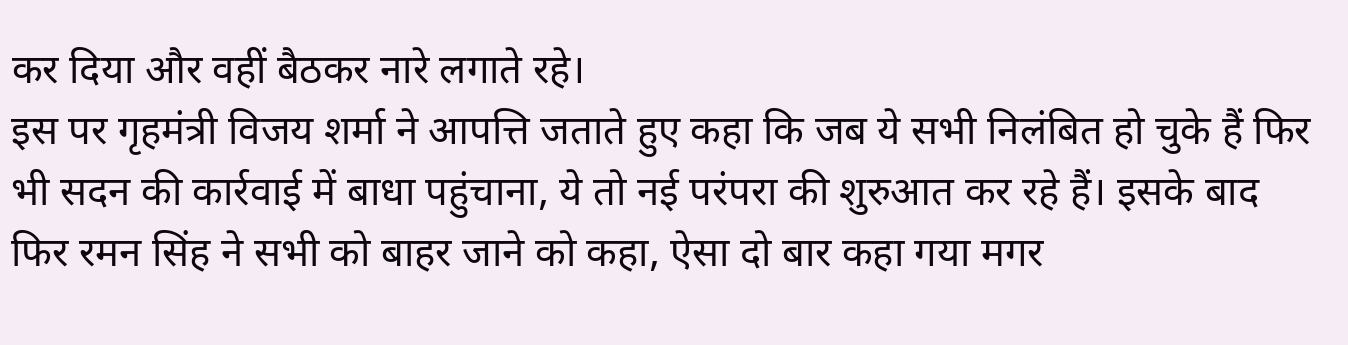कर दिया और वहीं बैठकर नारे लगाते रहे।
इस पर गृहमंत्री विजय शर्मा ने आपत्ति जताते हुए कहा कि जब ये सभी निलंबित हो चुके हैं फिर भी सदन की कार्रवाई में बाधा पहुंचाना, ये तो नई परंपरा की शुरुआत कर रहे हैं। इसके बाद फिर रमन सिंह ने सभी को बाहर जाने को कहा, ऐसा दो बार कहा गया मगर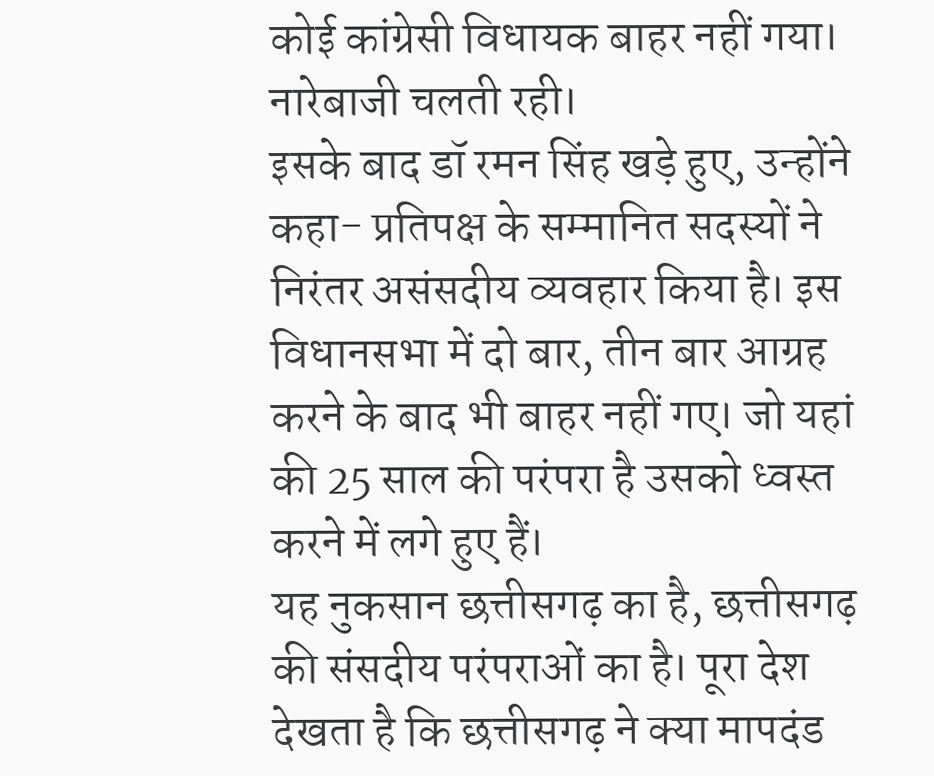कोई कांग्रेसी विधायक बाहर नहीं गया। नारेबाजी चलती रही।
इसके बाद डॉ रमन सिंह खड़े हुए, उन्होंने कहा- प्रतिपक्ष के सम्मानित सदस्यों ने निरंतर असंसदीय व्यवहार किया है। इस विधानसभा में दो बार, तीन बार आग्रह करने के बाद भी बाहर नहीं गए। जो यहां की 25 साल की परंपरा है उसको ध्वस्त करने में लगे हुए हैं।
यह नुकसान छत्तीसगढ़ का है, छत्तीसगढ़ की संसदीय परंपराओं का है। पूरा देश देखता है कि छत्तीसगढ़ ने क्या मापदंड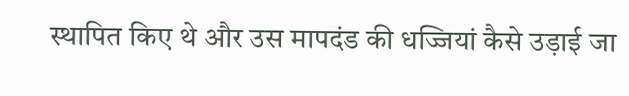स्थापित किए थे और उस मापदंड की धज्जियां कैसे उड़ाई जा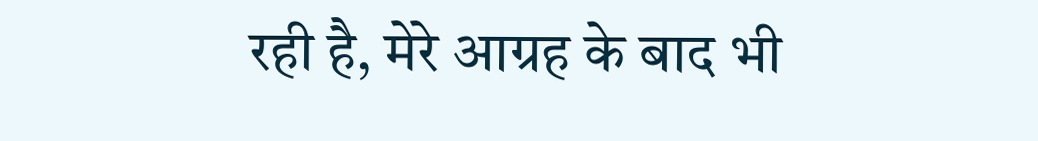रही है, मेरे आग्रह के बाद भी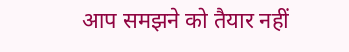आप समझने को तैयार नहीं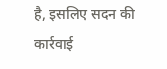है, इसलिए सदन की कार्रवाई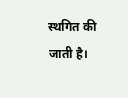स्थगित की जाती है।